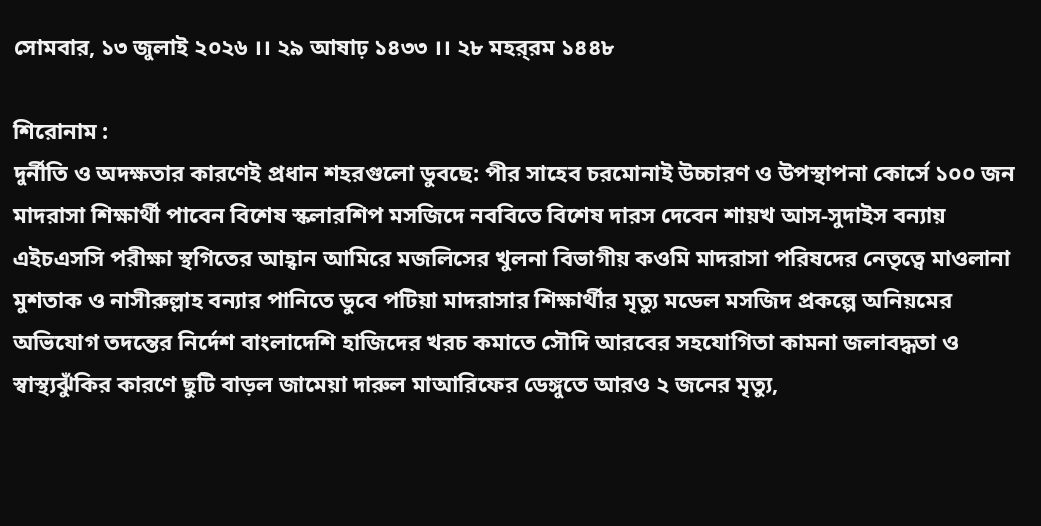সোমবার, ১৩ জুলাই ২০২৬ ।। ২৯ আষাঢ় ১৪৩৩ ।। ২৮ মহর্‌রম ১৪৪৮

শিরোনাম :
দুর্নীতি ও অদক্ষতার কারণেই প্রধান শহরগুলো ডুবছে: পীর সাহেব চরমোনাই উচ্চারণ ও উপস্থাপনা কোর্সে ১০০ জন মাদরাসা শিক্ষার্থী পাবেন বিশেষ স্কলারশিপ মসজিদে নববিতে বিশেষ দারস দেবেন শায়খ আস-সুদাইস বন্যায় এইচএসসি পরীক্ষা স্থগিতের আহ্বান আমিরে মজলিসের খুলনা বিভাগীয় কওমি মাদরাসা পরিষদের নেতৃত্বে মাওলানা মুশতাক ও নাসীরুল্লাহ বন্যার পানিতে ডুবে পটিয়া মাদরাসার শিক্ষার্থীর মৃত্যু মডেল মসজিদ প্রকল্পে অনিয়মের অভিযোগ তদন্তের নির্দেশ বাংলাদেশি হাজিদের খরচ কমাতে সৌদি আরবের সহযোগিতা কামনা জলাবদ্ধতা ও স্বাস্থ্যঝুঁকির কারণে ছুটি বাড়ল জামেয়া দারুল মাআরিফের ডেঙ্গুতে আরও ২ জনের মৃত্যু,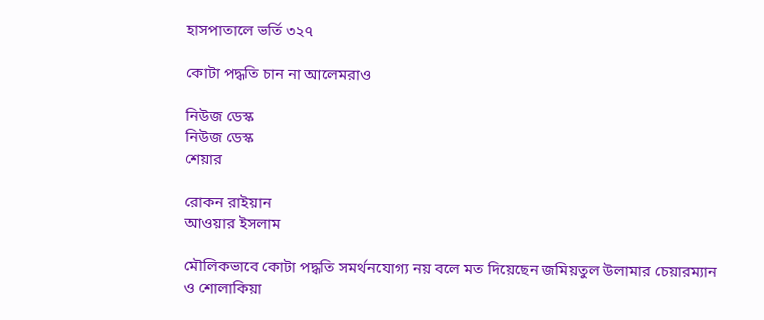হাসপাতালে ভর্তি ৩২৭

কোটা পদ্ধতি চান না আলেমরাও

নিউজ ডেস্ক
নিউজ ডেস্ক
শেয়ার

রোকন রাইয়ান
আওয়ার ইসলাম

মৌলিকভাবে কোটা পদ্ধতি সমর্থনযোগ্য নয় বলে মত দিয়েছেন জমিয়তুল উলামার চেয়ারম্যান ও শোলাকিয়া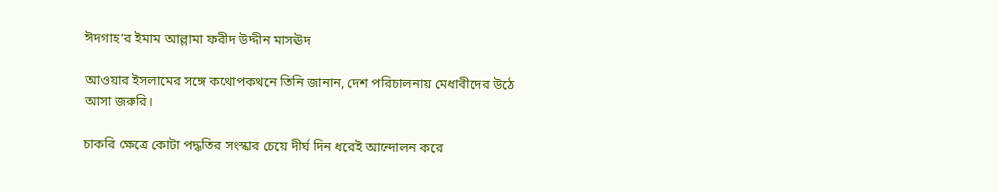ঈদগাহ’র ইমাম আল্লামা ফরীদ উদ্দীন মাসঊদ

আওয়ার ইসলামের সঙ্গে কথোপকথনে তিনি জানান, দেশ পরিচালনায় মেধাবীদের উঠে আসা জরুরি।

চাকরি ক্ষেত্রে কোটা পদ্ধতির সংস্কার চেয়ে দীর্ঘ দিন ধরেই আন্দোলন করে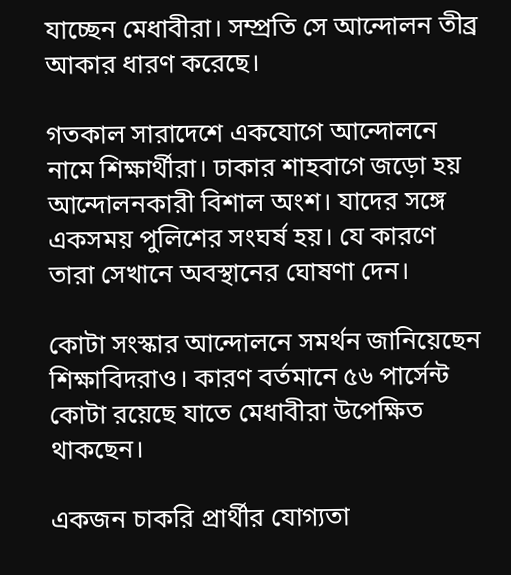যাচ্ছেন মেধাবীরা। সম্প্রতি সে আন্দোলন তীব্র আকার ধারণ করেছে।

গতকাল সারাদেশে একযোগে আন্দোলনে নামে শিক্ষার্থীরা। ঢাকার শাহবাগে জড়ো হয় আন্দোলনকারী বিশাল অংশ। যাদের সঙ্গে একসময় পুলিশের সংঘর্ষ হয়। যে কারণে তারা সেখানে অবস্থানের ঘোষণা দেন।

কোটা সংস্কার আন্দোলনে সমর্থন জানিয়েছেন শিক্ষাবিদরাও। কারণ বর্তমানে ৫৬ পার্সেন্ট কোটা রয়েছে যাতে মেধাবীরা উপেক্ষিত থাকছেন।

একজন চাকরি প্রার্থীর যোগ্যতা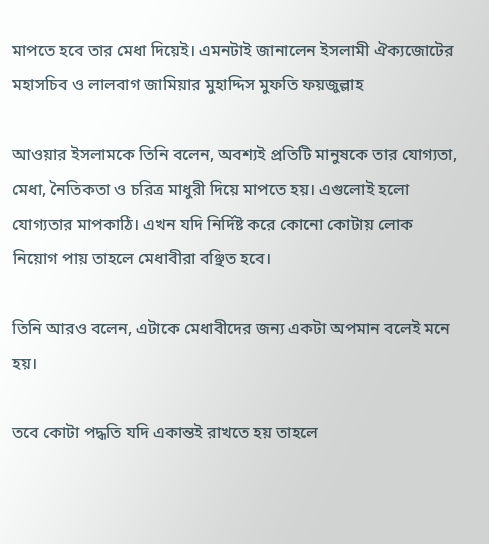মাপতে হবে তার মেধা দিয়েই। এমনটাই জানালেন ইসলামী ঐক্যজোটের মহাসচিব ও লালবাগ জামিয়ার মুহাদ্দিস মুফতি ফয়জুল্লাহ

আওয়ার ইসলামকে তিনি বলেন, অবশ্যই প্রতিটি মানুষকে তার যোগ্যতা, মেধা, নৈতিকতা ও চরিত্র মাধুরী দিয়ে মাপতে হয়। এগুলোই হলো যোগ্যতার মাপকাঠি। এখন যদি নির্দিষ্ট করে কোনো কোটায় লোক নিয়োগ পায় তাহলে মেধাবীরা বঞ্ছিত হবে।

তিনি আরও বলেন, এটাকে মেধাবীদের জন্য একটা অপমান বলেই মনে হয়।

তবে কোটা পদ্ধতি যদি একান্তই রাখতে হয় তাহলে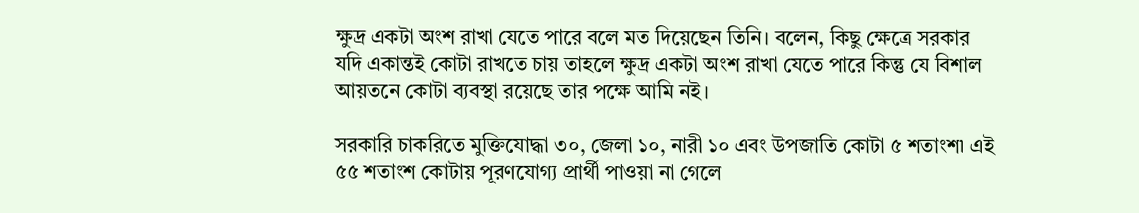ক্ষুদ্র একটা অংশ রাখা যেতে পারে বলে মত দিয়েছেন তিনি। বলেন, কিছু ক্ষেত্রে সরকার যদি একান্তই কোটা রাখতে চায় তাহলে ক্ষুদ্র একটা অংশ রাখা যেতে পারে কিন্তু যে বিশাল আয়তনে কোটা ব্যবস্থা রয়েছে তার পক্ষে আমি নই।

সরকারি চাকরিতে মুক্তিযোদ্ধা ৩০, জেলা ১০, নারী ১০ এবং উপজাতি কোটা ৫ শতাংশ৷ এই ৫৫ শতাংশ কোটায় পূরণযোগ্য প্রার্থী পাওয়া না গেলে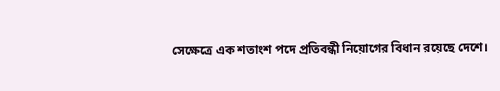সেক্ষেত্রে এক শতাংশ পদে প্রতিবন্ধী নিয়োগের বিধান রয়েছে দেশে।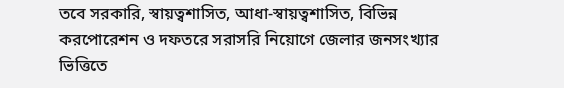তবে সরকারি, স্বায়ত্বশাসিত, আধা-স্বায়ত্বশাসিত, বিভিন্ন করপোরেশন ও দফতরে সরাসরি নিয়োগে জেলার জনসংখ্যার ভিত্তিতে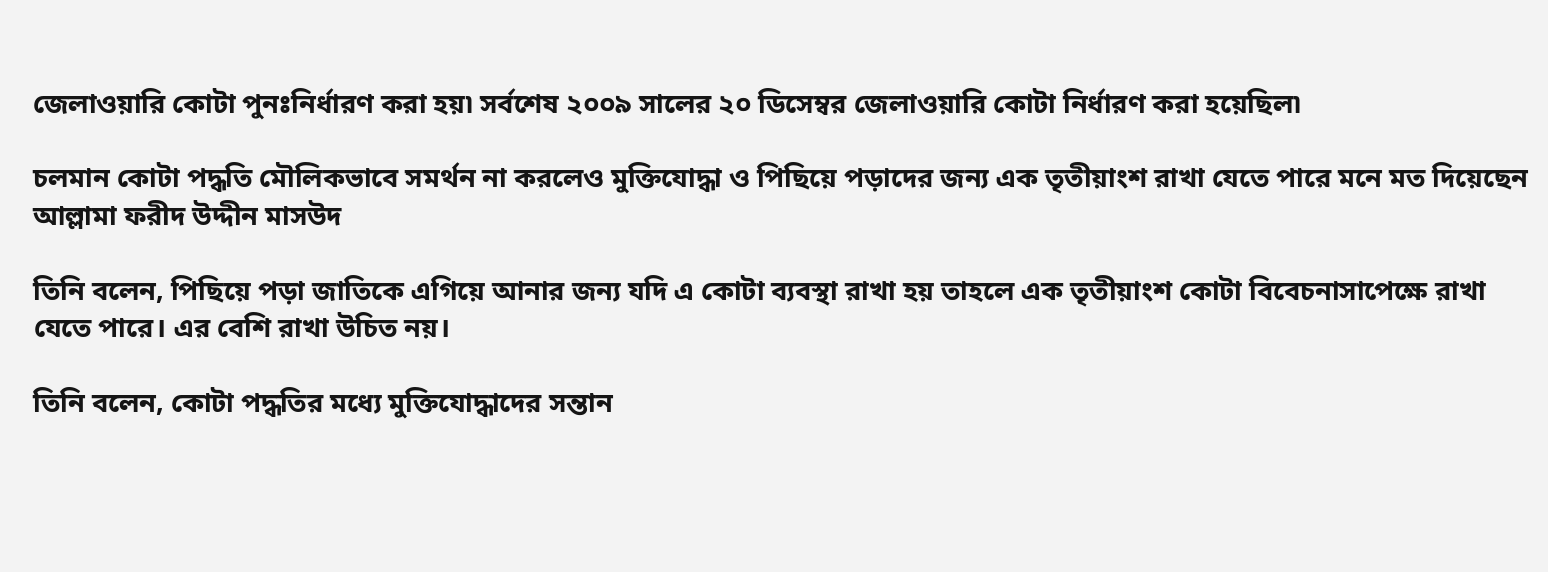জেলাওয়ারি কোটা পুনঃনির্ধারণ করা হয়৷ সর্বশেষ ২০০৯ সালের ২০ ডিসেম্বর জেলাওয়ারি কোটা নির্ধারণ করা হয়েছিল৷

চলমান কোটা পদ্ধতি মৌলিকভাবে সমর্থন না করলেও মুক্তিযোদ্ধা ও পিছিয়ে পড়াদের জন্য এক তৃতীয়াংশ রাখা যেতে পারে মনে মত দিয়েছেন আল্লামা ফরীদ উদ্দীন মাসউদ

তিনি বলেন, পিছিয়ে পড়া জাতিকে এগিয়ে আনার জন্য যদি এ কোটা ব্যবস্থা রাখা হয় তাহলে এক তৃতীয়াংশ কোটা বিবেচনাসাপেক্ষে রাখা যেতে পারে। এর বেশি রাখা উচিত নয়।

তিনি বলেন, কোটা পদ্ধতির মধ্যে মুক্তিযোদ্ধাদের সন্তান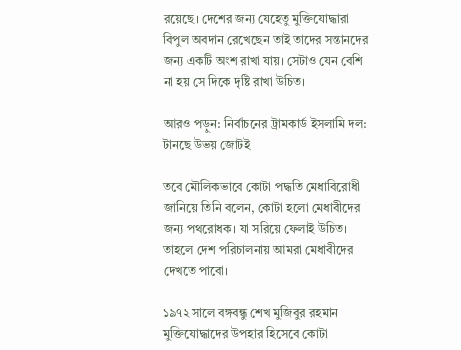রয়েছে। দেশের জন্য যেহেতু মুক্তিযোদ্ধারা বিপুল অবদান রেখেছেন তাই তাদের সন্তানদের জন্য একটি অংশ রাখা যায়। সেটাও যেন বেশি না হয় সে দিকে দৃষ্টি রাখা উচিত।

আরও পড়ুন: নির্বাচনের ট্রামকার্ড ইসলামি দল: টানছে উভয় জোটই

তবে মৌলিকভাবে কোটা পদ্ধতি মেধাবিরোধী জানিয়ে তিনি বলেন, কোটা হলো মেধাবীদের জন্য পথরোধক। যা সরিয়ে ফেলাই উচিত। তাহলে দেশ পরিচালনায় আমরা মেধাবীদের দেখতে পাবো।

১৯৭২ সালে বঙ্গবন্ধু শেখ মুজিবুর রহমান মুক্তিযোদ্ধাদের উপহার হিসেবে কোটা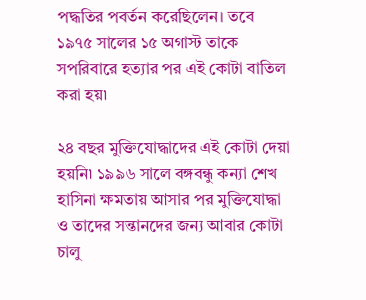পদ্ধতির পবর্তন করেছিলেন। তবে ১৯৭৫ সালের ১৫ অগাস্ট তাকে সপরিবারে হত্যার পর এই কোটা বাতিল করা হয়৷

২৪ বছর মুক্তিযোদ্ধাদের এই কোটা দেয়া হয়নি৷ ১৯৯৬ সালে বঙ্গবন্ধু কন্যা শেখ হাসিনা ক্ষমতায় আসার পর মুক্তিযোদ্ধা ও তাদের সন্তানদের জন্য আবার কোটা চালু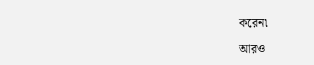করেন৷

আরও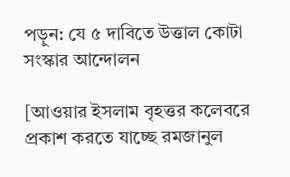পড়ুন: যে ৫ দাবিতে উত্তাল কোটা সংস্কার আন্দোলন

[আওয়ার ইসলাম বৃহত্তর কলেবরে প্রকাশ করতে যাচ্ছে রমজানুল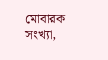মোবারক সংখ্যা,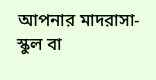আপনার মাদরাসা-স্কুল বা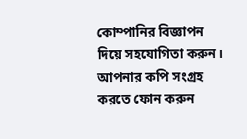কোম্পানির বিজ্ঞাপন দিয়ে সহযোগিতা করুন। আপনার কপি সংগ্রহ করতে ফোন করুন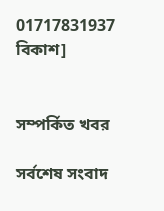01717831937 বিকাশ]


সম্পর্কিত খবর

সর্বশেষ সংবাদ